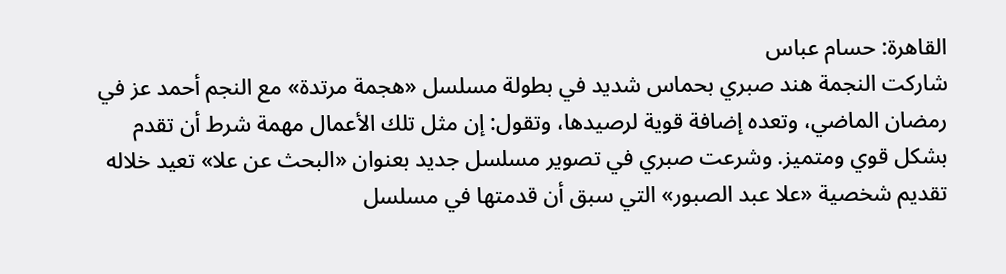القاهرة: حسام عباس
شاركت النجمة هند صبري بحماس شديد في بطولة مسلسل «هجمة مرتدة» مع النجم أحمد عز في رمضان الماضي، وتعده إضافة قوية لرصيدها، وتقول: إن مثل تلك الأعمال مهمة شرط أن تقدم بشكل قوي ومتميز. وشرعت صبري في تصوير مسلسل جديد بعنوان «البحث عن علا» تعيد خلاله تقديم شخصية «علا عبد الصبور» التي سبق أن قدمتها في مسلسل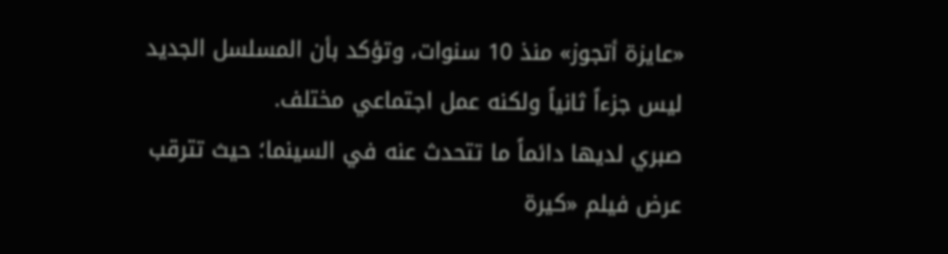«عايزة أتجوز» منذ 10 سنوات، وتؤكد بأن المسلسل الجديد ليس جزءاً ثانياً ولكنه عمل اجتماعي مختلف.
صبري لديها دائماً ما تتحدث عنه في السينما؛ حيث تترقب عرض فيلم «كيرة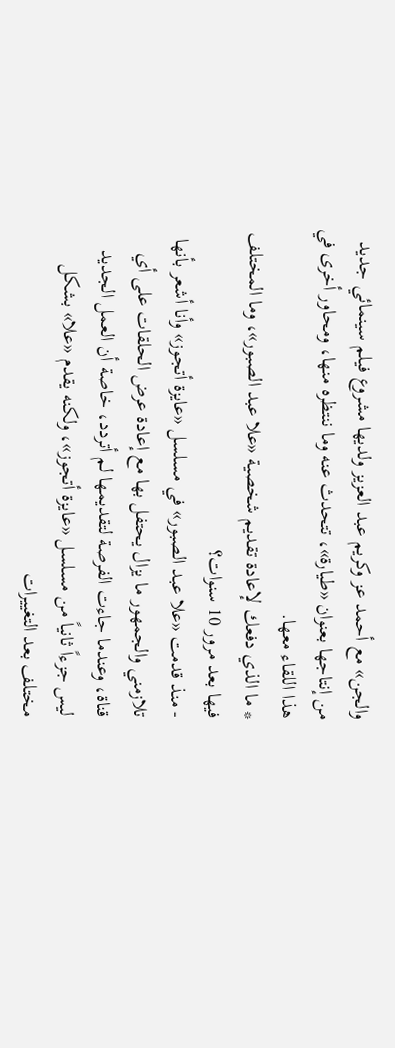والجن» مع أحمد عز وكريم عبد العزيز ولديها مشروع فيلم سينمائي جديد من إنتاجها بعنوان «طيارة»، تتحدث عنه وما ننتظره منها، ومحاور أخرى في هذا اللقاء معها.
* ما الذي دفعك لإعادة تقديم شخصية «علا عبد الصبور»، وما المختلف فيها بعد مرور 10 سنوات؟
- منذ قدمت «علا عبد الصبور» في مسلسل «عايزة أتجوز» وأنا أشعر بأنها تلازمني والجمهور ما يزال يحتفل بها مع إعادة عرض الحلقات على أي قناة، وعندما جاءت الفرصة لتقديمها لم أتردد، خاصة أن العمل الجديد ليس جزءاً ثانياً من مسلسل «عايزة أتجوز»، ولكنه يقدم «علا» بشكل مختلف بعد التغييرات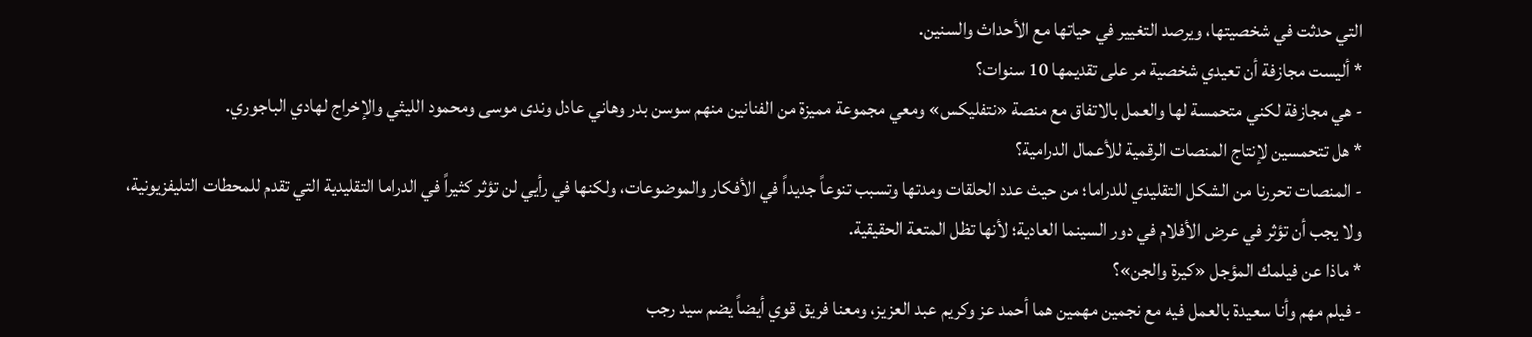التي حدثت في شخصيتها، ويرصد التغيير في حياتها مع الأحداث والسنين.
* أليست مجازفة أن تعيدي شخصية مر على تقديمها 10 سنوات؟
- هي مجازفة لكني متحمسة لها والعمل بالاتفاق مع منصة «نتفليكس» ومعي مجموعة مميزة من الفنانين منهم سوسن بدر وهاني عادل وندى موسى ومحمود الليثي والإخراج لهادي الباجوري.
* هل تتحمسين لإنتاج المنصات الرقمية للأعمال الدرامية؟
- المنصات تحررنا من الشكل التقليدي للدراما؛ من حيث عدد الحلقات ومدتها وتسبب تنوعاً جديداً في الأفكار والموضوعات، ولكنها في رأيي لن تؤثر كثيراً في الدراما التقليدية التي تقدم للمحطات التليفزيونية، ولا يجب أن تؤثر في عرض الأفلام في دور السينما العادية؛ لأنها تظل المتعة الحقيقية.
* ماذا عن فيلمك المؤجل «كيرة والجن»؟
- فيلم مهم وأنا سعيدة بالعمل فيه مع نجمين مهمين هما أحمد عز وكريم عبد العزيز، ومعنا فريق قوي أيضاً يضم سيد رجب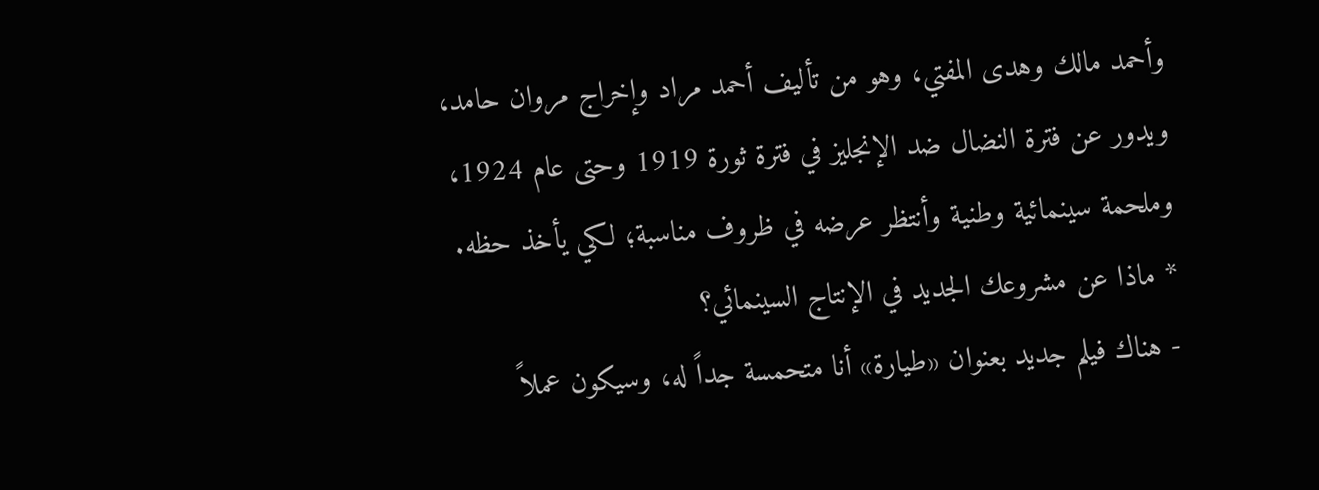وأحمد مالك وهدى المفتي، وهو من تأليف أحمد مراد وإخراج مروان حامد، ويدور عن فترة النضال ضد الإنجليز في فترة ثورة 1919 وحتى عام 1924، وملحمة سينمائية وطنية وأنتظر عرضه في ظروف مناسبة؛ لكي يأخذ حظه.
* ماذا عن مشروعك الجديد في الإنتاج السينمائي؟
- هناك فيلم جديد بعنوان «طيارة» أنا متحمسة جداً له، وسيكون عملاً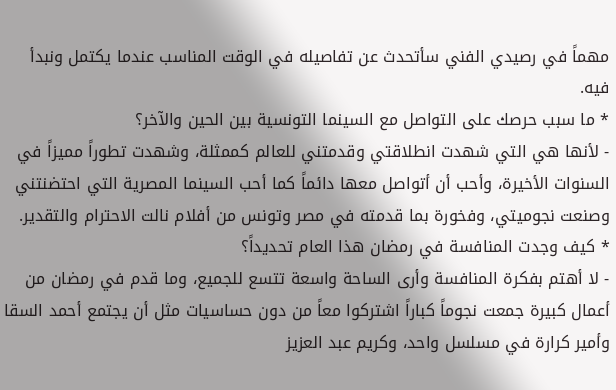مهماً في رصيدي الفني سأتحدث عن تفاصيله في الوقت المناسب عندما يكتمل ونبدأ فيه.
* ما سبب حرصك على التواصل مع السينما التونسية بين الحين والآخر؟
- لأنها هي التي شهدت انطلاقتي وقدمتني للعالم كممثلة، وشهدت تطوراً مميزاً في السنوات الأخيرة، وأحب أن أتواصل معها دائماً كما أحب السينما المصرية التي احتضنتني وصنعت نجوميتي، وفخورة بما قدمته في مصر وتونس من أفلام نالت الاحترام والتقدير.
* كيف وجدت المنافسة في رمضان هذا العام تحديداً؟
- لا أهتم بفكرة المنافسة وأرى الساحة واسعة تتسع للجميع، وما قدم في رمضان من أعمال كبيرة جمعت نجوماً كباراً اشتركوا معاً من دون حساسيات مثل أن يجتمع أحمد السقا وأمير كرارة في مسلسل واحد، وكريم عبد العزيز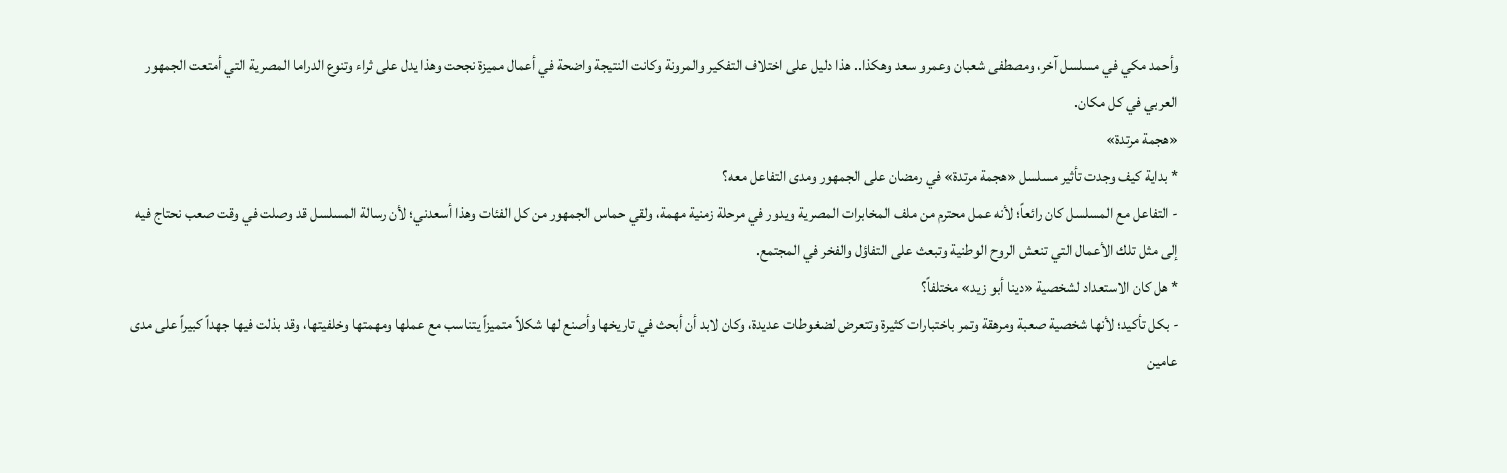وأحمد مكي في مسلسل آخر، ومصطفى شعبان وعمرو سعد وهكذا.. هذا دليل على اختلاف التفكير والمرونة وكانت النتيجة واضحة في أعمال مميزة نجحت وهذا يدل على ثراء وتنوع الدراما المصرية التي أمتعت الجمهور العربي في كل مكان.
«هجمة مرتدة»
* بداية كيف وجدت تأثير مسلسل «هجمة مرتدة» في رمضان على الجمهور ومدى التفاعل معه؟
- التفاعل مع المسلسل كان رائعاً؛ لأنه عمل محترم من ملف المخابرات المصرية ويدور في مرحلة زمنية مهمة، ولقي حماس الجمهور من كل الفئات وهذا أسعدني؛ لأن رسالة المسلسل قد وصلت في وقت صعب نحتاج فيه إلى مثل تلك الأعمال التي تنعش الروح الوطنية وتبعث على التفاؤل والفخر في المجتمع.
* هل كان الاستعداد لشخصية «دينا أبو زيد» مختلفاً؟
- بكل تأكيد؛ لأنها شخصية صعبة ومرهقة وتمر باختبارات كثيرة وتتعرض لضغوطات عديدة، وكان لابد أن أبحث في تاريخها وأصنع لها شكلاً متميزاً يتناسب مع عملها ومهمتها وخلفيتها، وقد بذلت فيها جهداً كبيراً على مدى عامين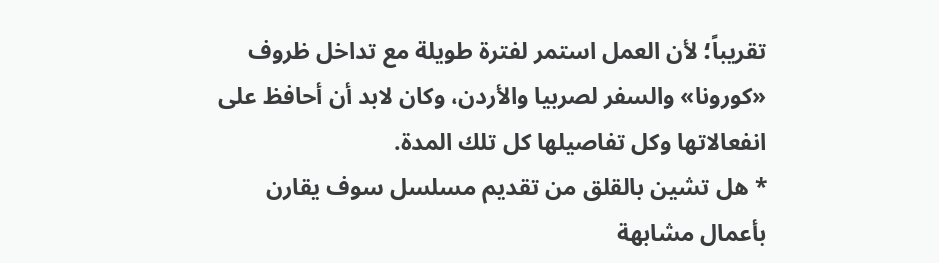تقريباً؛ لأن العمل استمر لفترة طويلة مع تداخل ظروف «كورونا» والسفر لصربيا والأردن، وكان لابد أن أحافظ على انفعالاتها وكل تفاصيلها كل تلك المدة.
* هل تشين بالقلق من تقديم مسلسل سوف يقارن بأعمال مشابهة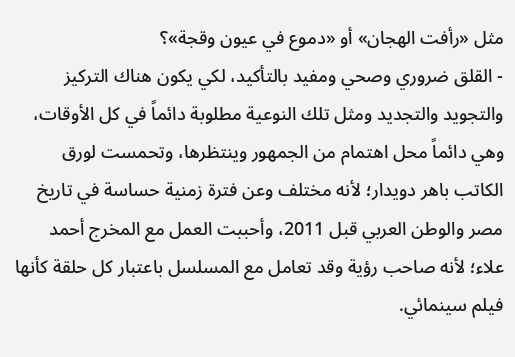مثل «رأفت الهجان» أو «دموع في عيون وقجة»؟
- القلق ضروري وصحي ومفيد بالتأكيد، لكي يكون هناك التركيز والتجويد والتجديد ومثل تلك النوعية مطلوبة دائماً في كل الأوقات، وهي دائماً محل اهتمام من الجمهور وينتظرها، وتحمست لورق الكاتب باهر دويدار؛ لأنه مختلف وعن فترة زمنية حساسة في تاريخ مصر والوطن العربي قبل 2011، وأحببت العمل مع المخرج أحمد علاء؛ لأنه صاحب رؤية وقد تعامل مع المسلسل باعتبار كل حلقة كأنها فيلم سينمائي.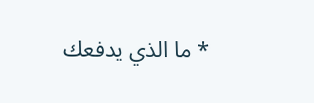* ما الذي يدفعك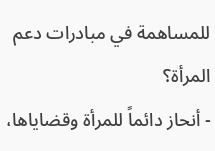للمساهمة في مبادرات دعم المرأة؟
- أنحاز دائماً للمرأة وقضاياها،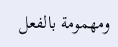ومهمومة بالفعل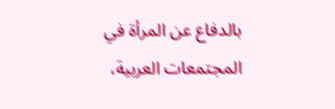بالدفاع عن المرأة في المجتمعات العربية،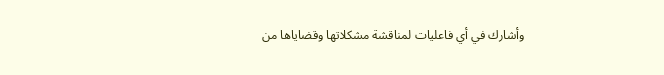وأشارك في أي فاعليات لمناقشة مشكلاتها وقضاياها من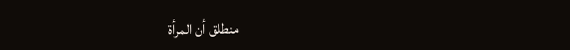منطلق أن المرأة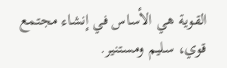القوية هي الأساس في إنشاء مجتمع قوي، سليم ومستنير.